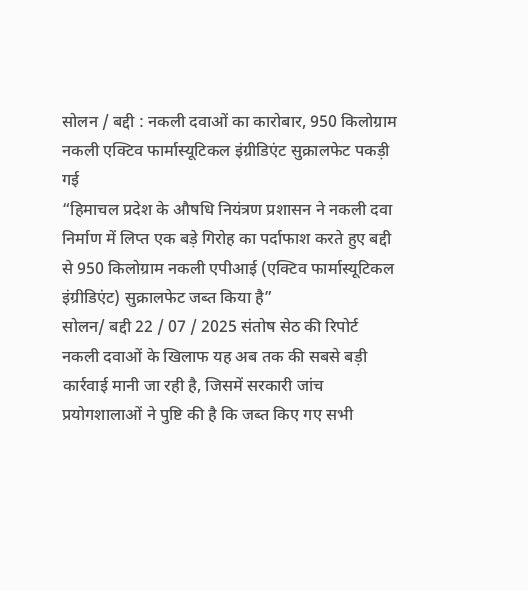सोलन / बद्दी : नकली दवाओं का कारोबार, 950 किलोग्राम नकली एक्टिव फार्मास्यूटिकल इंग्रीडिएंट सुक्रालफेट पकड़ी गई
“हिमाचल प्रदेश के औषधि नियंत्रण प्रशासन ने नकली दवा निर्माण में लिप्त एक बड़े गिरोह का पर्दाफाश करते हुए बद्दी से 950 किलोग्राम नकली एपीआई (एक्टिव फार्मास्यूटिकल इंग्रीडिएंट) सुक्रालफेट जब्त किया है”
सोलन/ बद्दी 22 / 07 / 2025 संतोष सेठ की रिपोर्ट
नकली दवाओं के खिलाफ यह अब तक की सबसे बड़ी कार्रवाई मानी जा रही है, जिसमें सरकारी जांच प्रयोगशालाओं ने पुष्टि की है कि जब्त किए गए सभी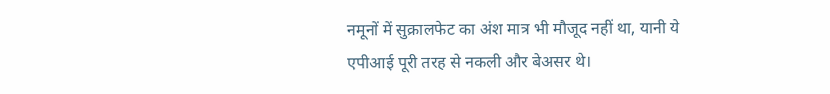नमूनों में सुक्रालफेट का अंश मात्र भी मौजूद नहीं था, यानी ये एपीआई पूरी तरह से नकली और बेअसर थे।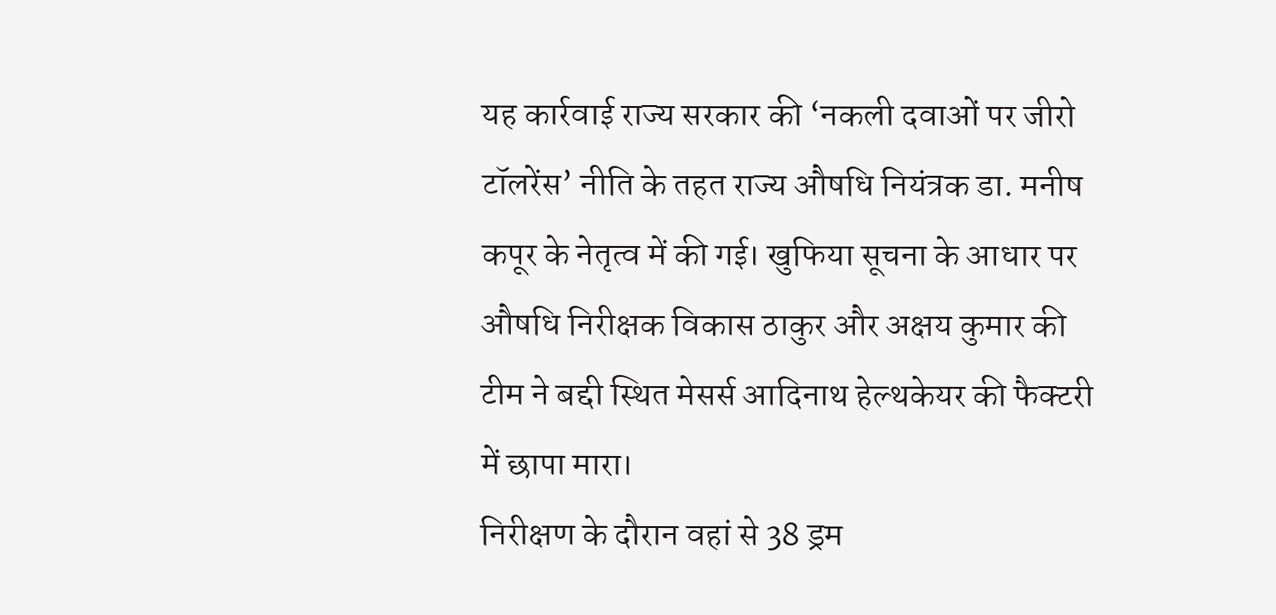यह कार्रवाई राज्य सरकार की ‘नकली दवाओं पर जीरो टॉलरेंस’ नीति के तहत राज्य औषधि नियंत्रक डा. मनीष कपूर के नेतृत्व में की गई। खुफिया सूचना के आधार पर औषधि निरीक्षक विकास ठाकुर और अक्षय कुमार की टीम ने बद्दी स्थित मेसर्स आदिनाथ हेल्थकेयर की फैक्टरी में छापा मारा।
निरीक्षण के दौरान वहां से 38 ड्रम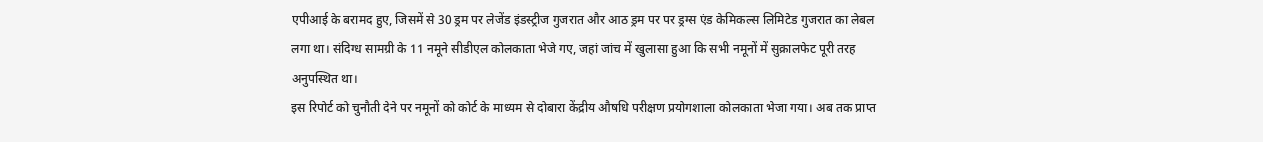एपीआई के बरामद हुए, जिसमें से 30 ड्रम पर लेजेंड इंडस्ट्रीज गुजरात और आठ ड्रम पर पर ड्रग्स एंड केमिकल्स लिमिटेड गुजरात का लेबल लगा था। संदिग्ध सामग्री के 11 नमूने सीडीएल कोलकाता भेजे गए, जहां जांच में खुलासा हुआ कि सभी नमूनों में सुक्रालफेट पूरी तरह अनुपस्थित था।
इस रिपोर्ट को चुनौती देने पर नमूनों को कोर्ट के माध्यम से दोबारा केंद्रीय औषधि परीक्षण प्रयोगशाला कोलकाता भेजा गया। अब तक प्राप्त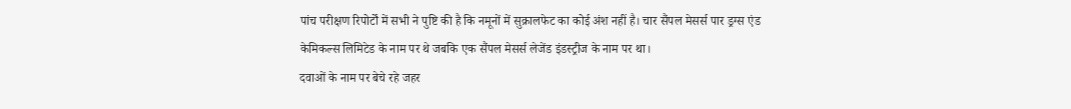पांच परीक्षण रिपोर्टों में सभी ने पुष्टि की है कि नमूनों में सुक्रालफेट का कोई अंश नहीं है। चार सैंपल मेसर्स पार ड्रग्स एंड केमिकल्स लिमिटेड के नाम पर थे जबकि एक सैंपल मेसर्स लेजेंड इंडस्ट्रीज के नाम पर था।
दवाओं के नाम पर बेचे रहे जहर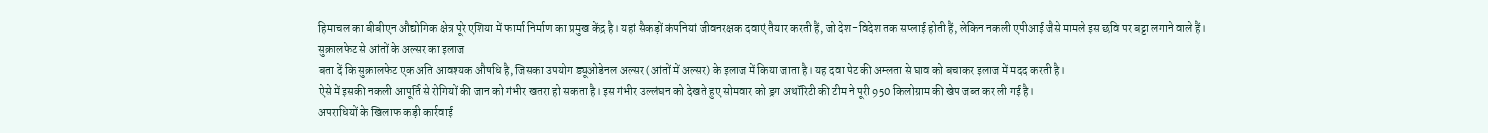हिमाचल का बीबीएन औद्योगिक क्षेत्र पूरे एशिया में फार्मा निर्माण का प्रमुख केंद्र है। यहां सैकड़ों कंपनियां जीवनरक्षक दवाएं तैयार करती हैं, जो देश-विदेश तक सप्लाई होती हैं, लेकिन नकली एपीआई जैसे मामले इस छवि पर बट्टा लगाने वाले हैं।
सुक्रालफेट से आंतों के अल्सर का इलाज
बता दें कि सुक्रालफेट एक अति आवश्यक औषधि है, जिसका उपयोग ड्यूओडेनल अल्सर (आंतों में अल्सर) के इलाज में किया जाता है। यह दवा पेट की अम्लता से घाव को बचाकर इलाज में मदद करती है।
ऐसे में इसकी नकली आपूर्ति से रोगियों की जान को गंभीर खतरा हो सकता है। इस गंभीर उल्लंघन को देखते हुए सोमवार को ड्रग अथॉरिटी की टीम ने पूरी 950 किलोग्राम की खेप जब्त कर ली गई है।
अपराधियों के खिलाफ कड़ी कार्रवाई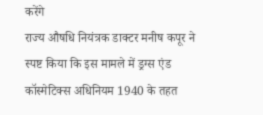करेंगे
राज्य औषधि नियंत्रक डाक्टर मनीष कपूर ने स्पष्ट किया कि इस मामले में ड्रग्स एंड कॉस्मेटिक्स अधिनियम 1940 के तहत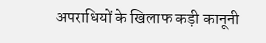अपराधियों के खिलाफ कड़ी कानूनी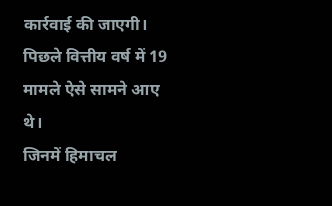कार्रवाई की जाएगी। पिछले वित्तीय वर्ष में 19 मामले ऐसे सामने आए थे।
जिनमें हिमाचल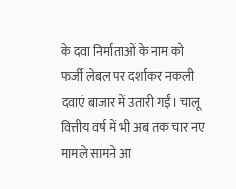के दवा निर्माताओं के नाम को फर्जी लेबल पर दर्शाकर नकली दवाएं बाजार में उतारी गईं। चालू वित्तीय वर्ष में भी अब तक चार नए मामले सामने आ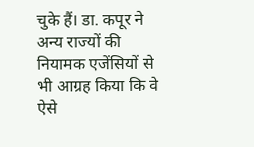चुके हैं। डा. कपूर ने अन्य राज्यों की नियामक एजेंसियों से भी आग्रह किया कि वे ऐसे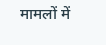मामलों में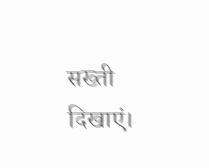सख्ती दिखाएं।